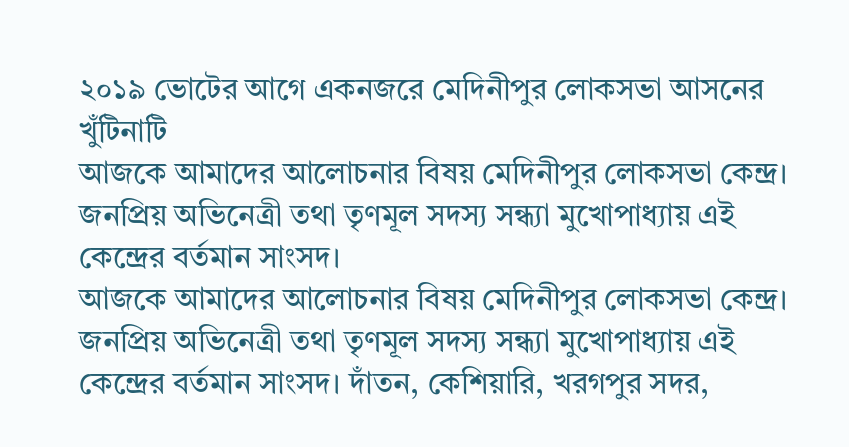২০১৯ ভোটের আগে একনজরে মেদিনীপুর লোকসভা আসনের খুঁটিনাটি
আজকে আমাদের আলোচনার বিষয় মেদিনীপুর লোকসভা কেন্দ্র। জনপ্রিয় অভিনেত্রী তথা তৃণমূল সদস্য সন্ধ্যা মুখোপাধ্যায় এই কেন্দ্রের বর্তমান সাংসদ।
আজকে আমাদের আলোচনার বিষয় মেদিনীপুর লোকসভা কেন্দ্র। জনপ্রিয় অভিনেত্রী তথা তৃণমূল সদস্য সন্ধ্যা মুখোপাধ্যায় এই কেন্দ্রের বর্তমান সাংসদ। দাঁতন, কেশিয়ারি, খরগপুর সদর,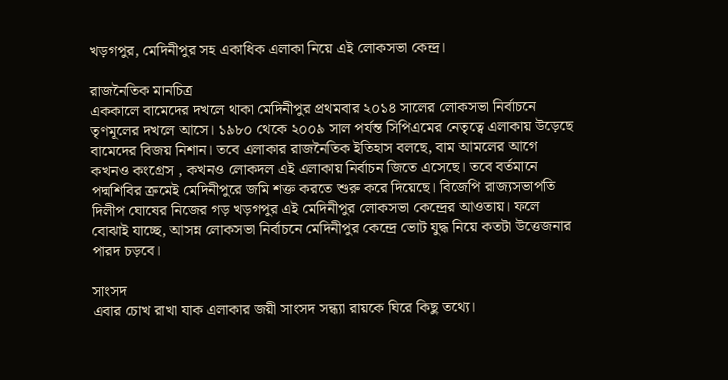খড়গপুর, মেদিনীপুর সহ একাধিক এলাকা নিয়ে এই লোকসভা কেন্দ্র।

রাজনৈতিক মানচিত্র
এককালে বামেদের দখলে থাকা মেদিনীপুর প্রথমবার ২০১৪ সালের লোকসভা নির্বাচনে তৃণমূলের দখলে আসে। ১৯৮০ থেকে ২০০৯ সাল পর্যন্ত সিপিএমের নেতৃত্বে এলাকায় উড়েছে বামেদের বিজয় নিশান। তবে এলাকার রাজনৈতিক ইতিহাস বলছে, বাম আমলের আগে কখনও কংগ্রেস , কখনও লোকদল এই এলাকায় নির্বাচন জিতে এসেছে। তবে বর্তমানে পদ্মশিবির ক্রমেই মেদিনীপুরে জমি শক্ত করতে শুরু করে দিয়েছে। বিজেপি রাজ্যসভাপতি দিলীপ ঘোষের নিজের গড় খড়গপুর এই মেদিনীপুর লোকসভা কেন্দ্রের আওতায়। ফলে বোঝাই যাচ্ছে, আসন্ন লোকসভা নির্বাচনে মেদিনীপুর কেন্দ্রে ভোট যুদ্ধ নিয়ে কতটা উত্তেজনার পারদ চড়বে।

সাংসদ
এবার চোখ রাখা যাক এলাকার জয়ী সাংসদ সন্ধ্যা রায়কে ঘিরে কিছু তথ্যে।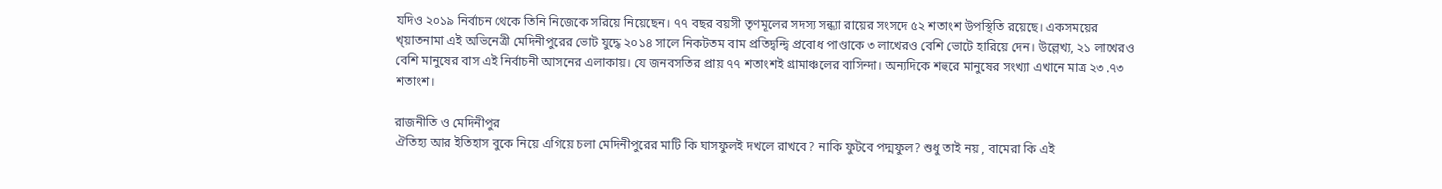যদিও ২০১৯ নির্বাচন থেকে তিনি নিজেকে সরিয়ে নিয়েছেন। ৭৭ বছর বয়সী তৃণমূলের সদস্য সন্ধ্যা রায়ের সংসদে ৫২ শতাংশ উপস্থিতি রয়েছে। একসময়ের খ্য়াতনামা এই অভিনেত্রী মেদিনীপুরের ভোট যুদ্ধে ২০১৪ সালে নিকটতম বাম প্রতিদ্বন্দ্বি প্রবোধ পাণ্ডাকে ৩ লাখেরও বেশি ভোটে হারিয়ে দেন। উল্লেখ্য, ২১ লাখেরও বেশি মানুষের বাস এই নির্বাচনী আসনের এলাকায়। যে জনবসতির প্রায় ৭৭ শতাংশই গ্রামাঞ্চলের বাসিন্দা। অন্যদিকে শহুরে মানুষের সংখ্যা এখানে মাত্র ২৩ .৭৩ শতাংশ।

রাজনীতি ও মেদিনীপুর
ঐতিহ্য আর ইতিহাস বুকে নিয়ে এগিয়ে চলা মেদিনীপুরের মাটি কি ঘাসফুলই দখলে রাখবে? নাকি ফুটবে পদ্মফুল? শুধু তাই নয় , বামেরা কি এই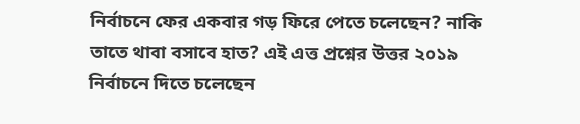নির্বাচনে ফের একবার গড় ফিরে পেতে চলেছেন? নাকি তাতে থাবা বসাবে হাত? এই এত্ত প্রশ্নের উত্তর ২০১৯ নির্বাচনে দিতে চলেছেন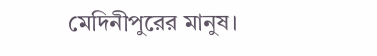মেদিনীপুরের মানুষ।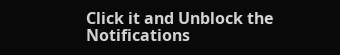Click it and Unblock the Notifications